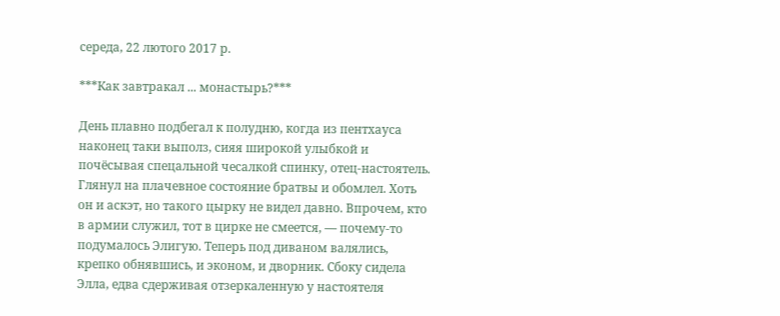середа, 22 лютого 2017 р.

***Как завтракал ... монастырь?***

День плавно подбегал к полудню, когда из пентхауса наконец таки выполз, сияя широкой улыбкой и почёсывая спецальной чесалкой спинку, отец-настоятель. Глянул на плачевное состояние братвы и обомлел. Хоть он и аскэт, но такого цырку не видел давно. Впрочем, кто в армии служил, тот в цирке не смеется, — почему-то подумалось Элигую. Теперь под диваном валялись, крепко обнявшись, и эконом, и дворник. Сбоку сидела Элла, едва сдерживая отзеркаленную у настоятеля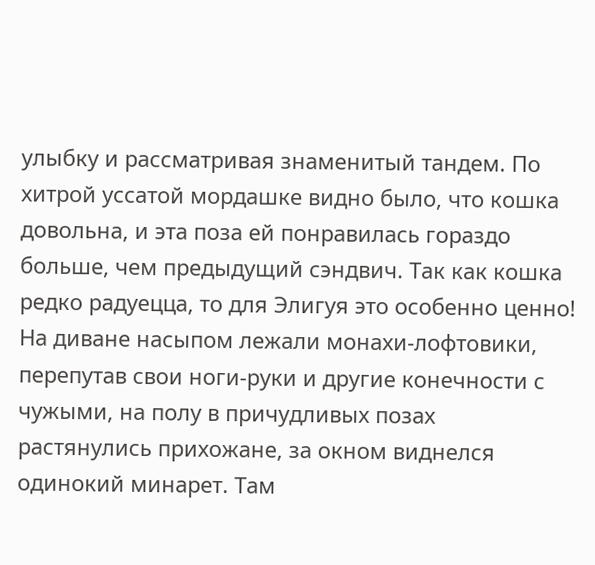улыбку и рассматривая знаменитый тандем. По хитрой уссатой мордашке видно было, что кошка довольна, и эта поза ей понравилась гораздо больше, чем предыдущий сэндвич. Так как кошка редко радуецца, то для Элигуя это особенно ценно! На диване насыпом лежали монахи-лофтовики, перепутав свои ноги-руки и другие конечности с чужыми, на полу в причудливых позах растянулись прихожане, за окном виднелся одинокий минарет. Там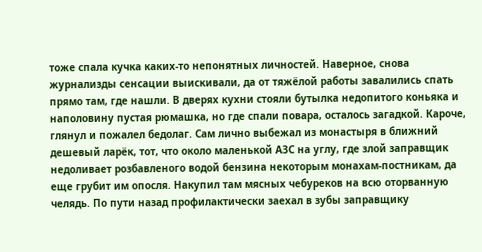тоже спала кучка каких-то непонятных личностей. Наверное, снова журнализды сенсации выискивали, да от тяжёлой работы завалились спать прямо там, где нашли. В дверях кухни стояли бутылка недопитого коньяка и наполовину пустая рюмашка, но где спали повара, осталось загадкой. Кароче, глянул и пожалел бедолаг. Сам лично выбежал из монастыря в ближний дешевый ларёк, тот, что около маленькой АЗС на углу, где злой заправщик недоливает розбавленого водой бензина некоторым монахам-постникам, да еще грубит им опосля. Накупил там мясных чебуреков на всю оторванную челядь. По пути назад профилактически заехал в зубы заправщику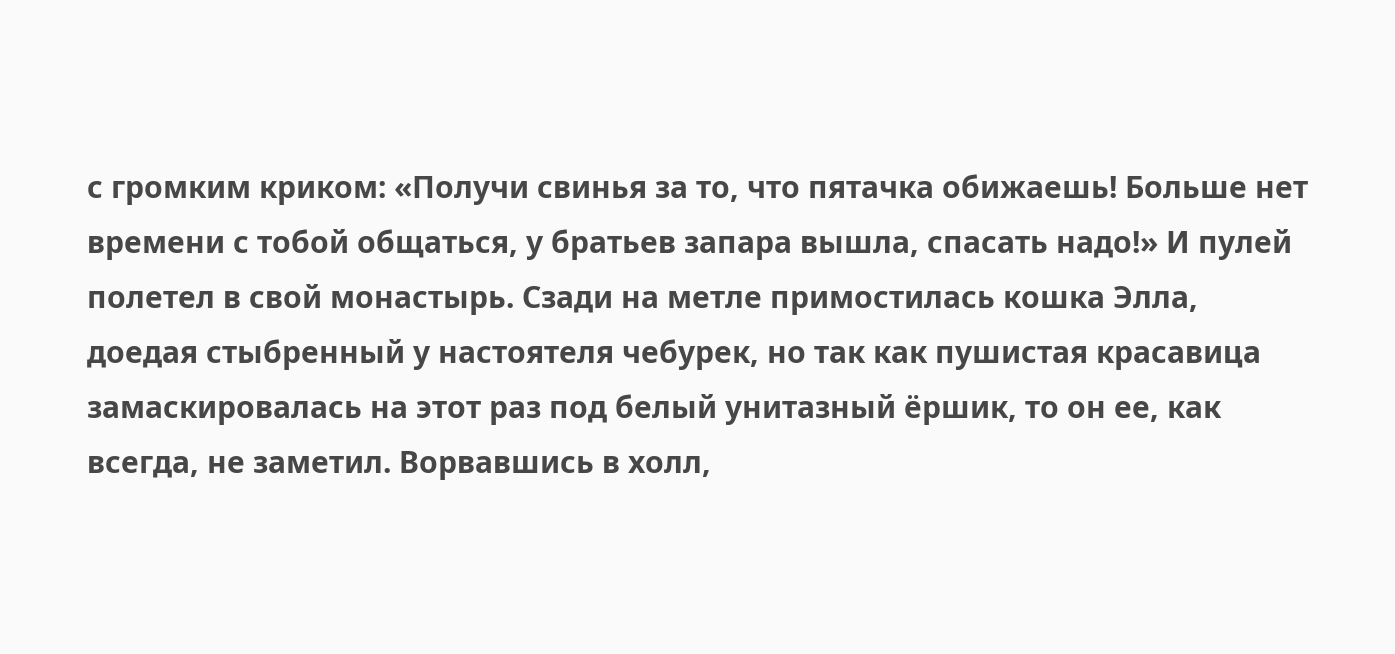с громким криком: «Получи свинья за то, что пятачка обижаешь! Больше нет времени с тобой общаться, у братьев запара вышла, спасать надо!» И пулей полетел в свой монастырь. Сзади на метле примостилась кошка Элла, доедая стыбренный у настоятеля чебурек, но так как пушистая красавица замаскировалась на этот раз под белый унитазный ёршик, то он ее, как всегда, не заметил. Ворвавшись в холл,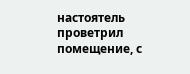настоятель проветрил помещение, с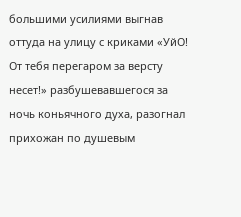большими усилиями выгнав оттуда на улицу с криками «УйО! От тебя перегаром за версту несет!» разбушевавшегося за ночь коньячного духа, разогнал прихожан по душевым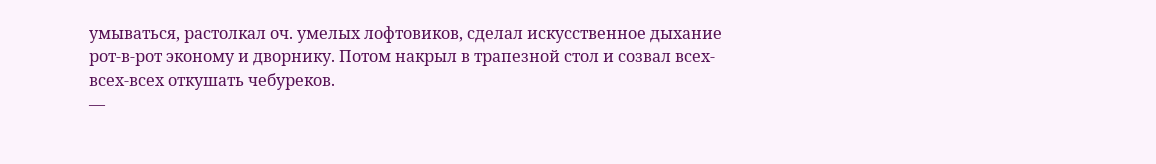умываться, растолкал оч. умелых лофтовиков, сделал искусственное дыхание рот-в-рот эконому и дворнику. Потом накрыл в трапезной стол и созвал всех-всех-всех откушать чебуреков.
—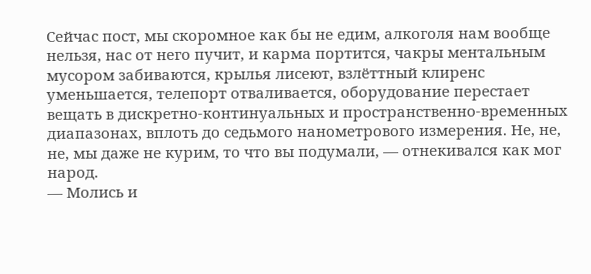Сейчас пост, мы скоромное как бы не едим, алкоголя нам вообще нельзя, нас от него пучит, и карма портится, чакры ментальным мусором забиваются, крылья лисеют, взлёттный клиренс уменьшается, телепорт отваливается, оборудование перестает вещать в дискретно-континуальных и пространственно-временных диапазонах, вплоть до седьмого нанометрового измерения. Не, не, не, мы даже не курим, то что вы подумали, — отнекивался как мог народ.
— Молись и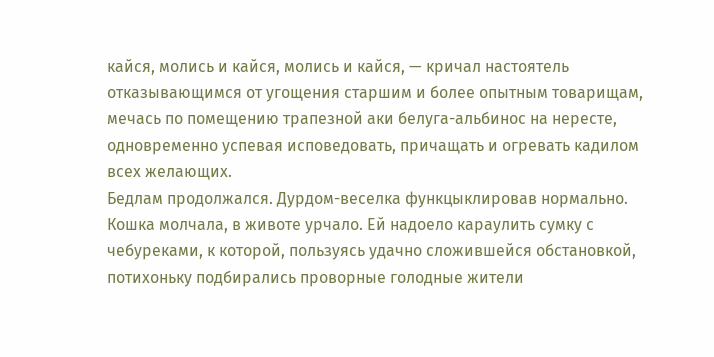кайся, молись и кайся, молись и кайся, — кричал настоятель отказывающимся от угощения старшим и более опытным товарищам, мечась по помещению трапезной аки белуга-альбинос на нересте, одновременно успевая исповедовать, причащать и огревать кадилом всех желающих.
Бедлам продолжался. Дурдом-веселка функцыклировав нормально. Кошка молчала, в животе урчало. Ей надоело караулить сумку с чебуреками, к которой, пользуясь удачно сложившейся обстановкой, потихоньку подбирались проворные голодные жители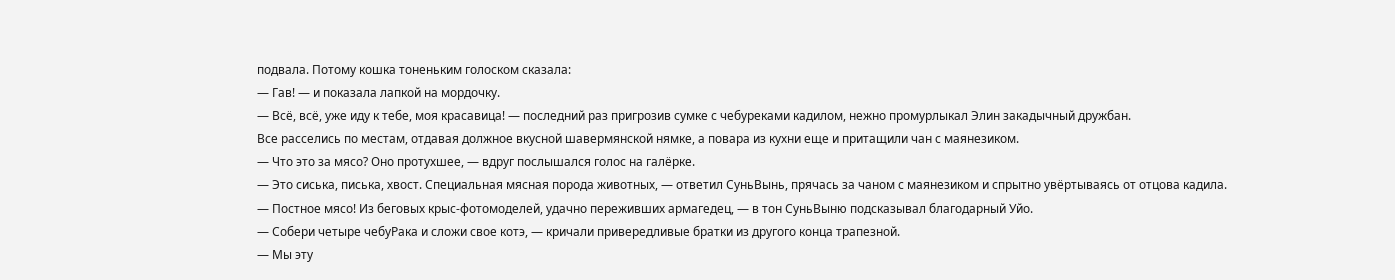подвала. Потому кошка тоненьким голоском сказала:
— Гав! — и показала лапкой на мордочку.
— Всё, всё, уже иду к тебе, моя красавица! — последний раз пригрозив сумке с чебуреками кадилом, нежно промурлыкал Элин закадычный дружбан.
Все расселись по местам, отдавая должное вкусной шавермянской нямке, а повара из кухни еще и притащили чан с маянезиком.
— Что это за мясо? Оно протухшее, — вдруг послышался голос на галёрке.
— Это сиська, писька, хвост. Специальная мясная порода животных, — ответил СуньВынь, прячась за чаном с маянезиком и спрытно увёртываясь от отцова кадила.
— Постное мясо! Из беговых крыс-фотомоделей, удачно переживших армагедец, — в тон СуньВыню подсказывал благодарный Уйо.
— Собери четыре чебуРака и сложи свое котэ, — кричали привередливые братки из другого конца трапезной.
— Мы эту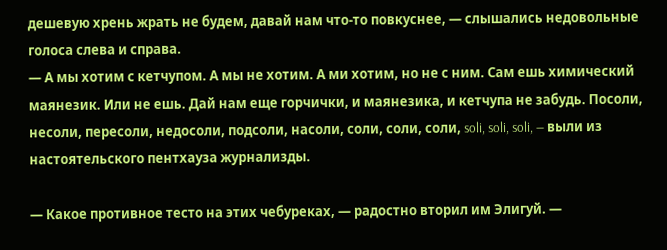дешевую хрень жрать не будем, давай нам что-то повкуснее, — слышались недовольные голоса слева и справа.
— А мы хотим с кетчупом. А мы не хотим. А ми хотим, но не с ним. Сам ешь химический маянезик. Или не ешь. Дай нам еще горчички, и маянезика, и кетчупа не забудь. Посоли, несоли, пересоли, недосоли, подсоли, насоли, соли, соли, соли, soli, soli, soli, — выли из настоятельского пентхауза журнализды.

— Какое противное тесто на этих чебуреках, — радостно вторил им Элигуй. —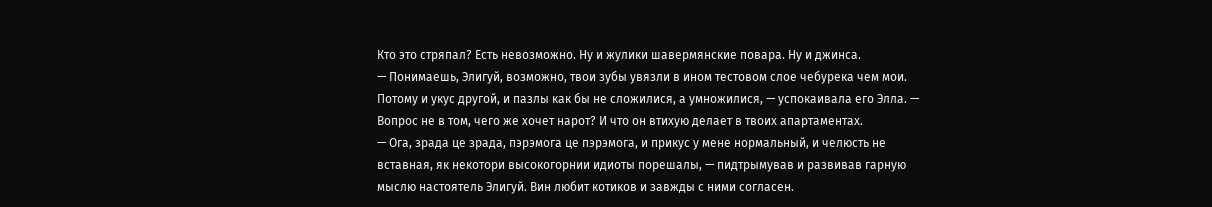Кто это стряпал? Есть невозможно. Ну и жулики шавермянские повара. Ну и джинса.
— Понимаешь, Элигуй, возможно, твои зубы увязли в ином тестовом слое чебурека чем мои. Потому и укус другой, и пазлы как бы не сложилися, а умножилися, — успокаивала его Элла. — Вопрос не в том, чего же хочет нарот? И что он втихую делает в твоих апартаментах.
— Ога, зрада це зрада, пэрэмога це пэрэмога, и прикус у мене нормальный, и челюсть не вставная, як некотори высокогорнии идиоты порешалы, — пидтрымував и развивав гарную мыслю настоятель Элигуй. Вин любит котиков и завжды с ними согласен.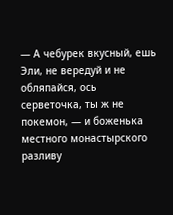— А чебурек вкусный, ешь Эли, не вередуй и не обляпайся, ось серветочка, ты ж не покемон, — и боженька местного монастырского разливу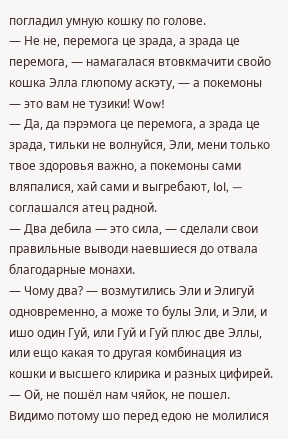погладил умную кошку по голове.
— Не не, перемога це зрада, а зрада це перемога, — намагалася втовкмачити свойо кошка Элла глюпому аскэту, — а покемоны — это вам не тузики! Wow!
— Да, да пэрэмога це перемога, а зрада це зрада, тильки не волнуйся, Эли, мени только твое здоровья важно, а покемоны сами вляпалися, хай сами и выгребают, lol, — соглашался атец радной.
— Два дебила — это сила, — сделали свои правильные выводи наевшиеся до отвала благодарные монахи.
— Чому два? — возмутились Эли и Элигуй одновременно, а може то булы Эли, и Эли, и ишо один Гуй, или Гуй и Гуй плюс две Эллы, или ещо какая то другая комбинация из кошки и высшего клирика и разных цифирей.
— Ой, не пошёл нам чяйок, не пошел. Видимо потому шо перед едою не молилися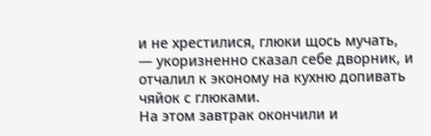и не хрестилися, глюки щось мучать, — укоризненно сказал себе дворник, и отчалил к эконому на кухню допивать чяйок с глюками.
На этом завтрак окончили и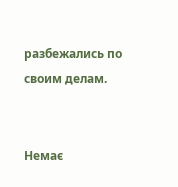разбежались по своим делам.


Немає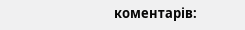коментарів: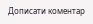Дописати коментар